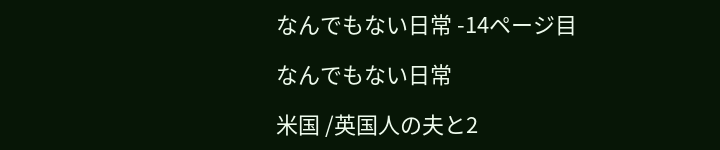なんでもない日常 -14ページ目

なんでもない日常

米国 /英国人の夫と2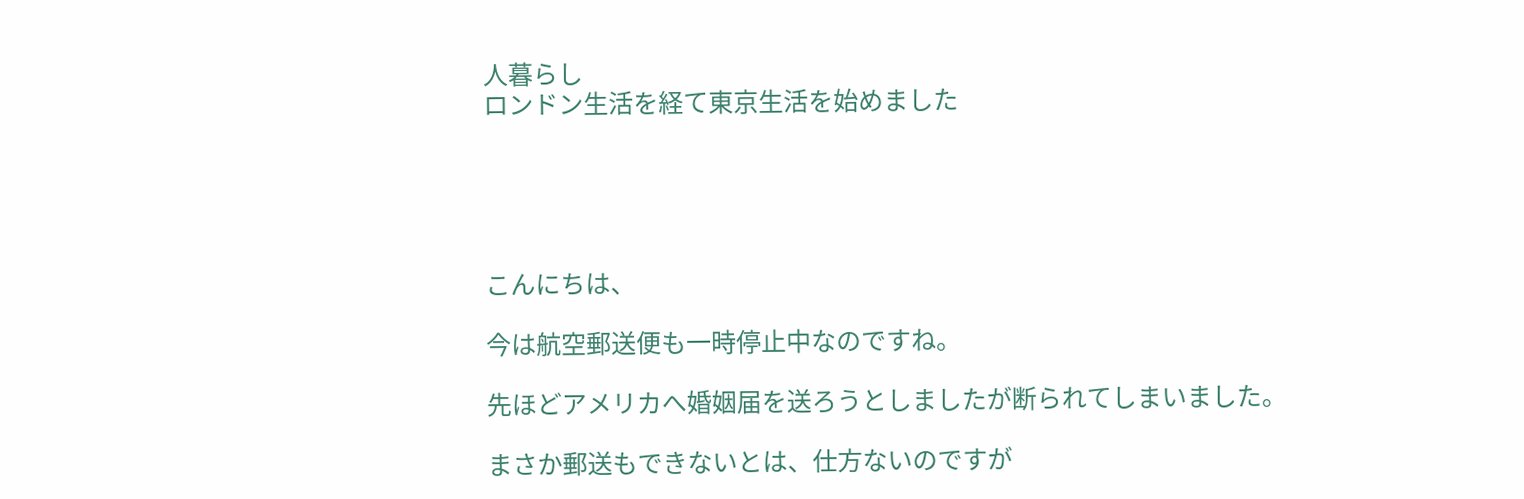人暮らし
ロンドン生活を経て東京生活を始めました





こんにちは、

今は航空郵送便も一時停止中なのですね。

先ほどアメリカへ婚姻届を送ろうとしましたが断られてしまいました。

まさか郵送もできないとは、仕方ないのですが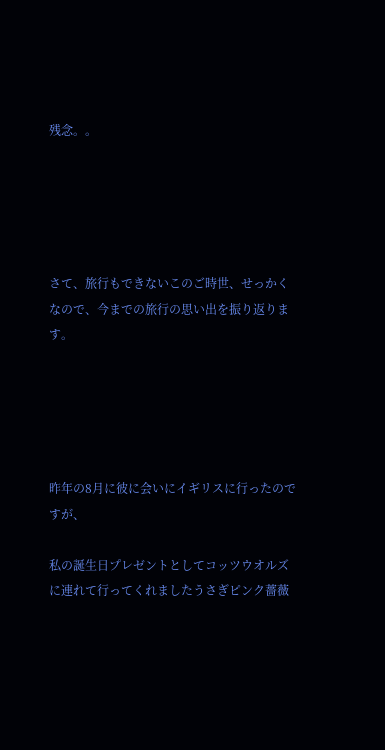残念。。





さて、旅行もできないこのご時世、せっかくなので、今までの旅行の思い出を振り返ります。





昨年の8月に彼に会いにイギリスに行ったのですが、

私の誕生日プレゼントとしてコッツウオルズに連れて行ってくれましたうさぎピンク薔薇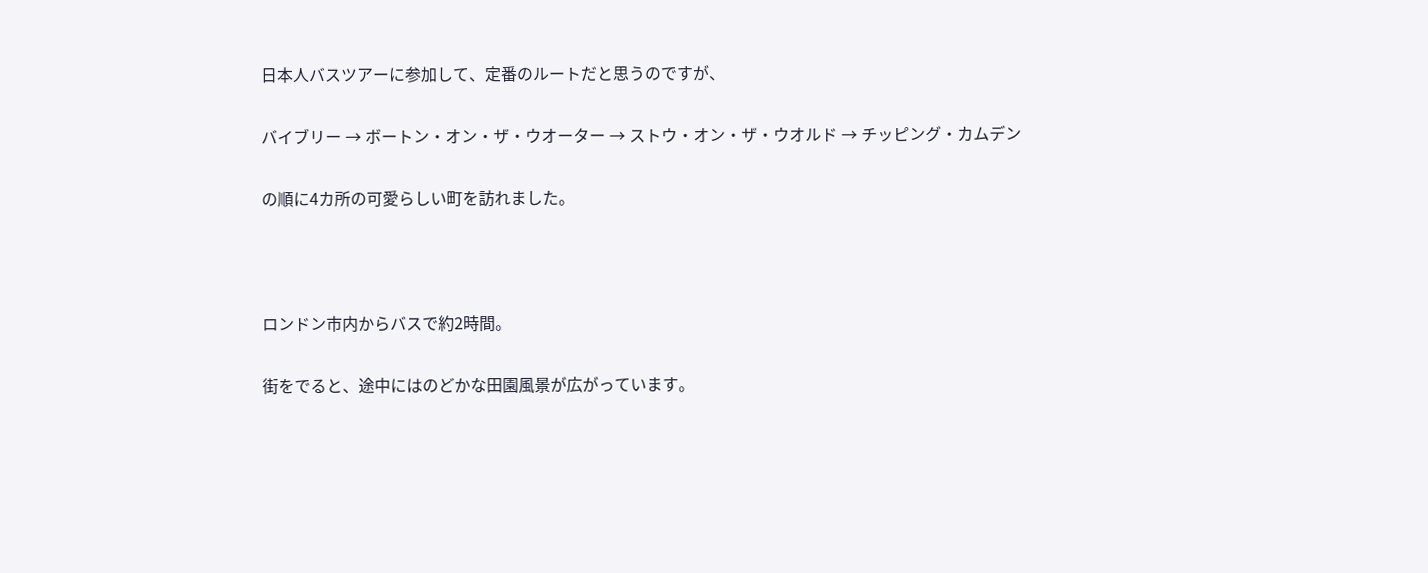日本人バスツアーに参加して、定番のルートだと思うのですが、

バイブリー → ボートン・オン・ザ・ウオーター → ストウ・オン・ザ・ウオルド → チッピング・カムデン

の順に4カ所の可愛らしい町を訪れました。



ロンドン市内からバスで約2時間。

街をでると、途中にはのどかな田園風景が広がっています。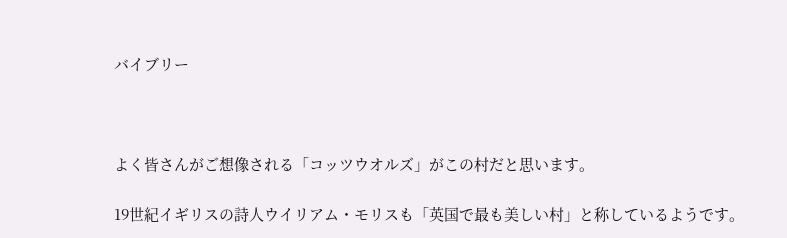バイブリー



よく皆さんがご想像される「コッツウオルズ」がこの村だと思います。

19世紀イギリスの詩人ウイリアム・モリスも「英国で最も美しい村」と称しているようです。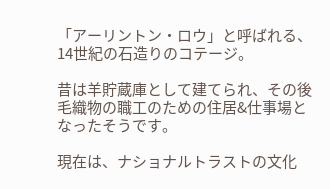「アーリントン・ロウ」と呼ばれる、14世紀の石造りのコテージ。

昔は羊貯蔵庫として建てられ、その後毛織物の職工のための住居&仕事場となったそうです。

現在は、ナショナルトラストの文化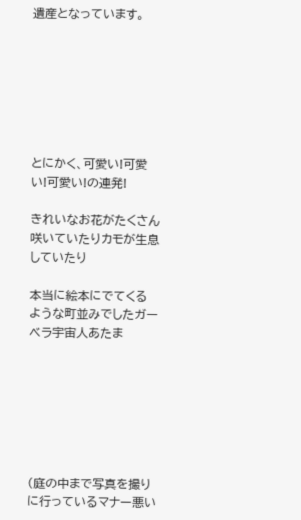遺産となっています。







とにかく、可愛い!可愛い!可愛い!の連発!

きれいなお花がたくさん咲いていたりカモが生息していたり

本当に絵本にでてくるような町並みでしたガーベラ宇宙人あたま







(庭の中まで写真を撮りに行っているマナー悪い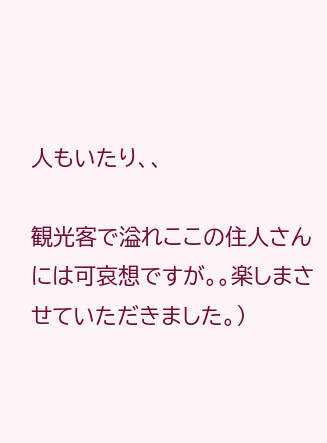人もいたり、、

観光客で溢れここの住人さんには可哀想ですが。。楽しまさせていただきました。)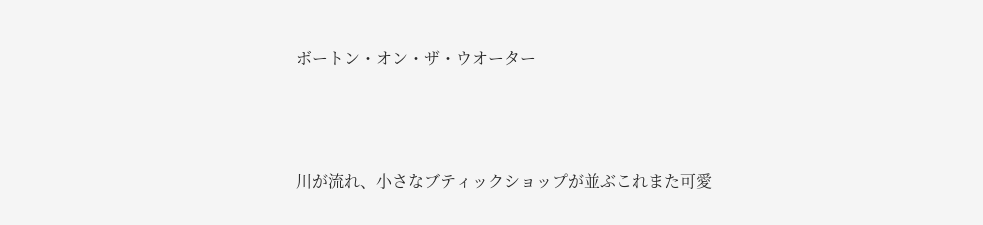ボートン・オン・ザ・ウオーター



川が流れ、小さなブティックショップが並ぶこれまた可愛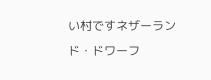い村ですネザーランド・ドワーフ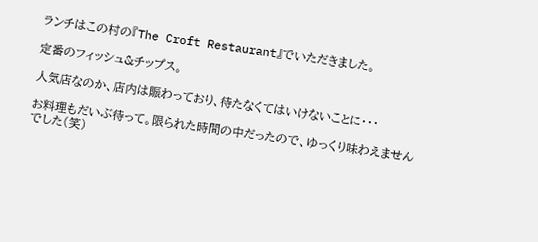ランチはこの村の『The Croft Restaurant』でいただきました。

定番のフィッシュ&チップス。

人気店なのか、店内は賑わっており、待たなくてはいけないことに・・・

お料理もだいぶ待って。限られた時間の中だったので、ゆっくり味わえませんでした(笑)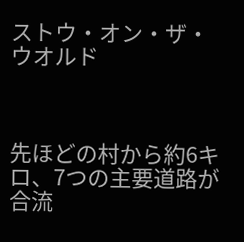ストウ・オン・ザ・ウオルド



先ほどの村から約6キロ、7つの主要道路が合流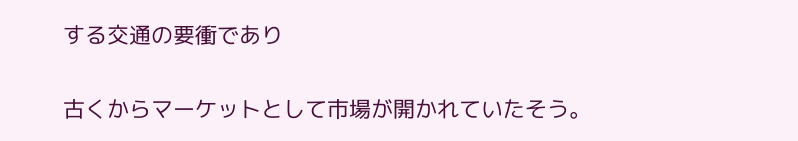する交通の要衝であり

古くからマーケットとして市場が開かれていたそう。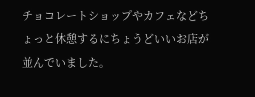チョコレートショップやカフェなどちょっと休憩するにちょうどいいお店が並んでいました。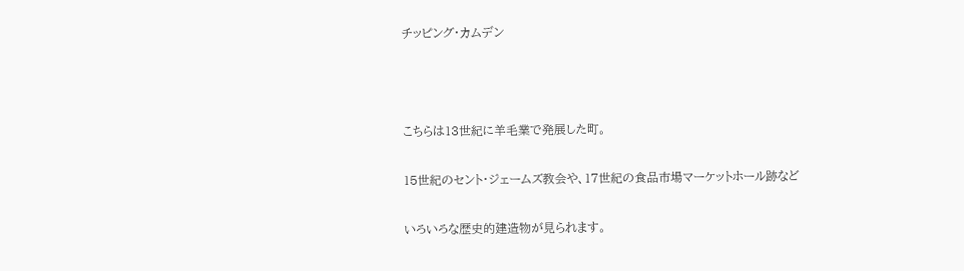チッピング・カムデン



こちらは13世紀に羊毛業で発展した町。

15世紀のセント・ジェームズ教会や、17世紀の食品市場マーケットホール跡など

いろいろな歴史的建造物が見られます。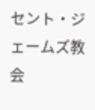セント・ジェームズ教会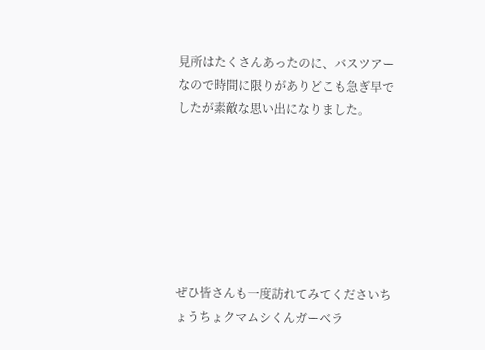見所はたくさんあったのに、バスツアーなので時間に限りがありどこも急ぎ早でしたが素敵な思い出になりました。







ぜひ皆さんも一度訪れてみてくださいちょうちょクマムシくんガーベラ